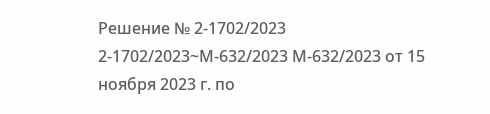Решение № 2-1702/2023 2-1702/2023~М-632/2023 М-632/2023 от 15 ноября 2023 г. по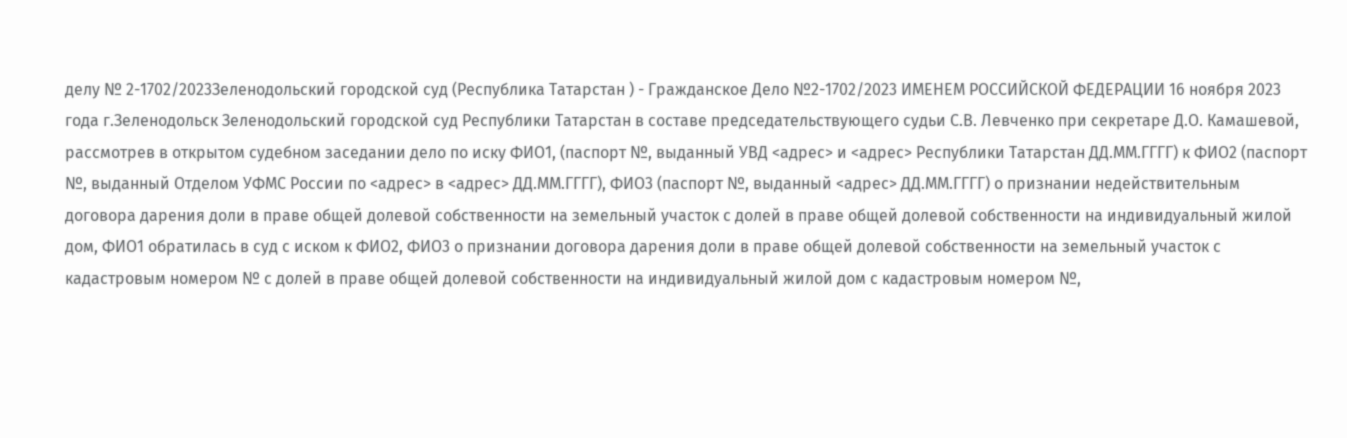делу № 2-1702/2023Зеленодольский городской суд (Республика Татарстан ) - Гражданское Дело №2-1702/2023 ИМЕНЕМ РОССИЙСКОЙ ФЕДЕРАЦИИ 16 ноября 2023 года г.Зеленодольск Зеленодольский городской суд Республики Татарстан в составе председательствующего судьи С.В. Левченко при секретаре Д.О. Камашевой, рассмотрев в открытом судебном заседании дело по иску ФИО1, (паспорт №, выданный УВД <адрес> и <адрес> Республики Татарстан ДД.ММ.ГГГГ) к ФИО2 (паспорт №, выданный Отделом УФМС России по <адрес> в <адрес> ДД.ММ.ГГГГ), ФИО3 (паспорт №, выданный <адрес> ДД.ММ.ГГГГ) о признании недействительным договора дарения доли в праве общей долевой собственности на земельный участок с долей в праве общей долевой собственности на индивидуальный жилой дом, ФИО1 обратилась в суд с иском к ФИО2, ФИО3 о признании договора дарения доли в праве общей долевой собственности на земельный участок с кадастровым номером № с долей в праве общей долевой собственности на индивидуальный жилой дом с кадастровым номером №,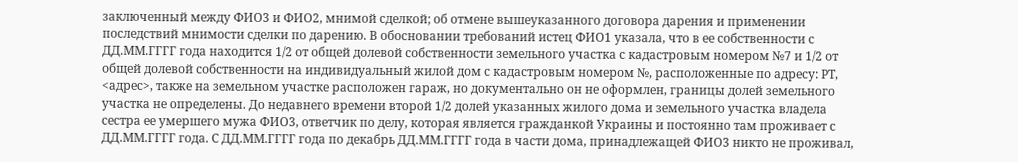заключенный между ФИО3 и ФИО2, мнимой сделкой; об отмене вышеуказанного договора дарения и применении последствий мнимости сделки по дарению. В обосновании требований истец ФИО1 указала, что в ее собственности с ДД.ММ.ГГГГ года находится 1/2 от общей долевой собственности земельного участка с кадастровым номером №7 и 1/2 от общей долевой собственности на индивидуальный жилой дом с кадастровым номером №, расположенные по адресу: РТ, <адрес>, также на земельном участке расположен гараж, но документально он не оформлен, границы долей земельного участка не определены. До недавнего времени второй 1/2 долей указанных жилого дома и земельного участка владела сестра ее умершего мужа ФИО3, ответчик по делу, которая является гражданкой Украины и постоянно там проживает с ДД.ММ.ГГГГ года. С ДД.ММ.ГГГГ года по декабрь ДД.ММ.ГГГГ года в части дома, принадлежащей ФИО3 никто не проживал,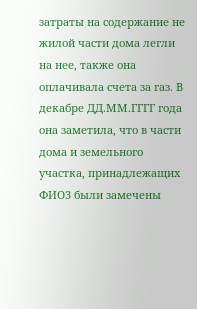затраты на содержание не жилой части дома легли на нее, также она оплачивала счета за газ. В декабре ДД.ММ.ГГГГ года она заметила, что в части дома и земельного участка, принадлежащих ФИО3 были замечены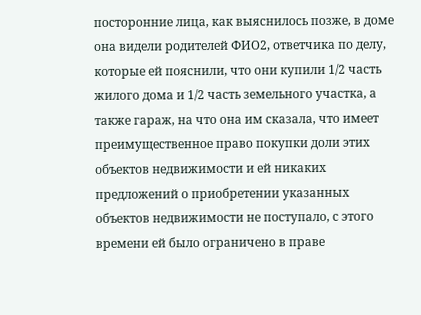посторонние лица, как выяснилось позже, в доме она видели родителей ФИО2, ответчика по делу, которые ей пояснили, что они купили 1/2 часть жилого дома и 1/2 часть земельного участка, а также гараж, на что она им сказала, что имеет преимущественное право покупки доли этих объектов недвижимости и ей никаких предложений о приобретении указанных объектов недвижимости не поступало, с этого времени ей было ограничено в праве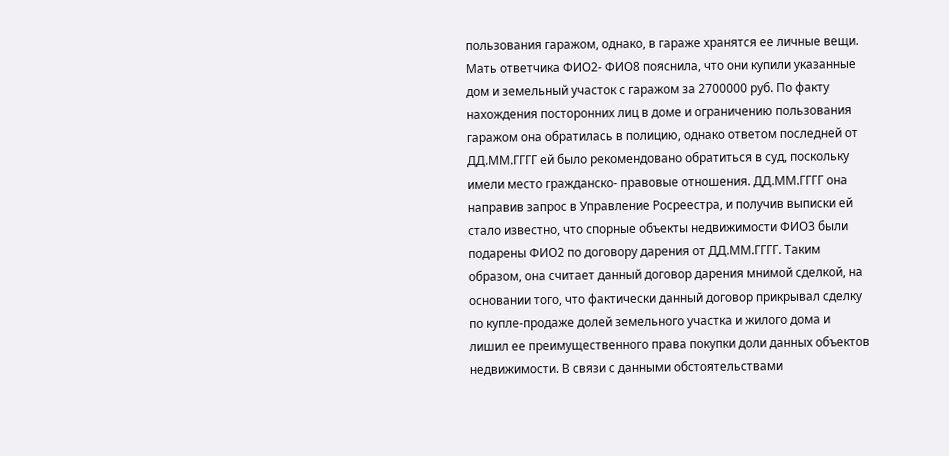пользования гаражом, однако, в гараже хранятся ее личные вещи. Мать ответчика ФИО2- ФИО8 пояснила, что они купили указанные дом и земельный участок с гаражом за 2700000 руб. По факту нахождения посторонних лиц в доме и ограничению пользования гаражом она обратилась в полицию, однако ответом последней от ДД.ММ.ГГГГ ей было рекомендовано обратиться в суд, поскольку имели место гражданско- правовые отношения. ДД.ММ.ГГГГ она направив запрос в Управление Росреестра, и получив выписки ей стало известно, что спорные объекты недвижимости ФИО3 были подарены ФИО2 по договору дарения от ДД.ММ.ГГГГ. Таким образом, она считает данный договор дарения мнимой сделкой, на основании того, что фактически данный договор прикрывал сделку по купле-продаже долей земельного участка и жилого дома и лишил ее преимущественного права покупки доли данных объектов недвижимости. В связи с данными обстоятельствами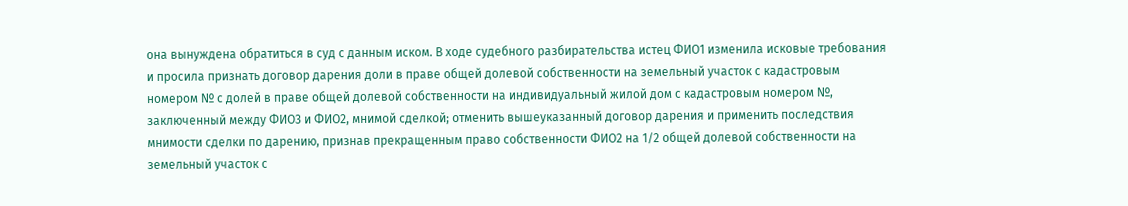она вынуждена обратиться в суд с данным иском. В ходе судебного разбирательства истец ФИО1 изменила исковые требования и просила признать договор дарения доли в праве общей долевой собственности на земельный участок с кадастровым номером № с долей в праве общей долевой собственности на индивидуальный жилой дом с кадастровым номером №, заключенный между ФИО3 и ФИО2, мнимой сделкой; отменить вышеуказанный договор дарения и применить последствия мнимости сделки по дарению, признав прекращенным право собственности ФИО2 на 1/2 общей долевой собственности на земельный участок с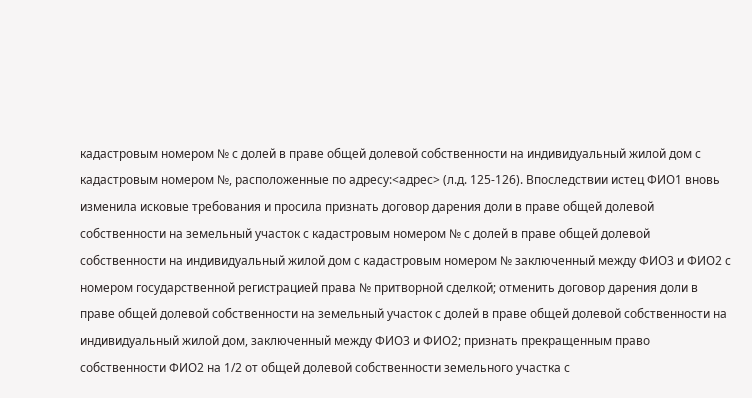кадастровым номером № с долей в праве общей долевой собственности на индивидуальный жилой дом с кадастровым номером №, расположенные по адресу:<адрес> (л.д. 125-126). Впоследствии истец ФИО1 вновь изменила исковые требования и просила признать договор дарения доли в праве общей долевой собственности на земельный участок с кадастровым номером № с долей в праве общей долевой собственности на индивидуальный жилой дом с кадастровым номером № заключенный между ФИО3 и ФИО2 с номером государственной регистрацией права № притворной сделкой; отменить договор дарения доли в праве общей долевой собственности на земельный участок с долей в праве общей долевой собственности на индивидуальный жилой дом, заключенный между ФИО3 и ФИО2; признать прекращенным право собственности ФИО2 на 1/2 от общей долевой собственности земельного участка с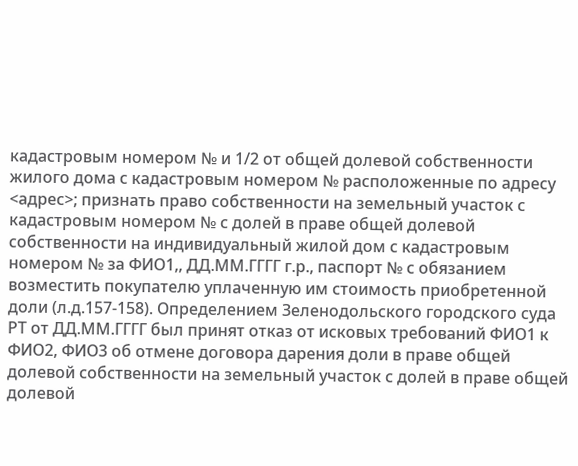кадастровым номером № и 1/2 от общей долевой собственности жилого дома с кадастровым номером № расположенные по адресу <адрес>; признать право собственности на земельный участок с кадастровым номером № с долей в праве общей долевой собственности на индивидуальный жилой дом с кадастровым номером № за ФИО1,, ДД.ММ.ГГГГ г.р., паспорт № с обязанием возместить покупателю уплаченную им стоимость приобретенной доли (л.д.157-158). Определением Зеленодольского городского суда РТ от ДД.ММ.ГГГГ был принят отказ от исковых требований ФИО1 к ФИО2, ФИО3 об отмене договора дарения доли в праве общей долевой собственности на земельный участок с долей в праве общей долевой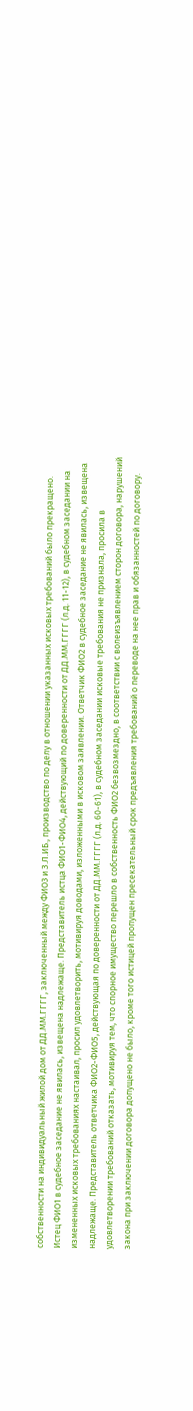собственности на индивидуальный жилой дом от ДД.ММ.ГГГГ, заключенный между ФИО3 и З.Л.ИБ., производство по делу в отношении указанных исковых требований было прекращено. Истец ФИО1 в судебное заседание не явилась, извещена надлежаще. Представитель истца ФИО1-ФИО4, действующий по доверенности от ДД.ММ.ГГГГ (л.д. 11-12), в судебном заседании на измененных исковых требованиях настаивал, просил удовлетворить, мотивируя доводами, изложенными в исковом заявлении. Ответчик ФИО2 в судебное заседание не явилась, извещена надлежаще. Представитель ответчика ФИО2-ФИО5, действующая по доверенности от ДД.ММ.ГГГГ (л.д. 60-61), в судебном заседании исковые требования не признала, просила в удовлетворении требований отказать, мотивируя тем, что спорное имущество перешло в собственность ФИО2 безвозмездно, в соответствии с волеизъявлением сторон договора, нарушений закона при заключении договора допущено не было, кроме того истицей пропущен пресекательный срок предъявления требований о переводе на нее прав и обязанностей по договору.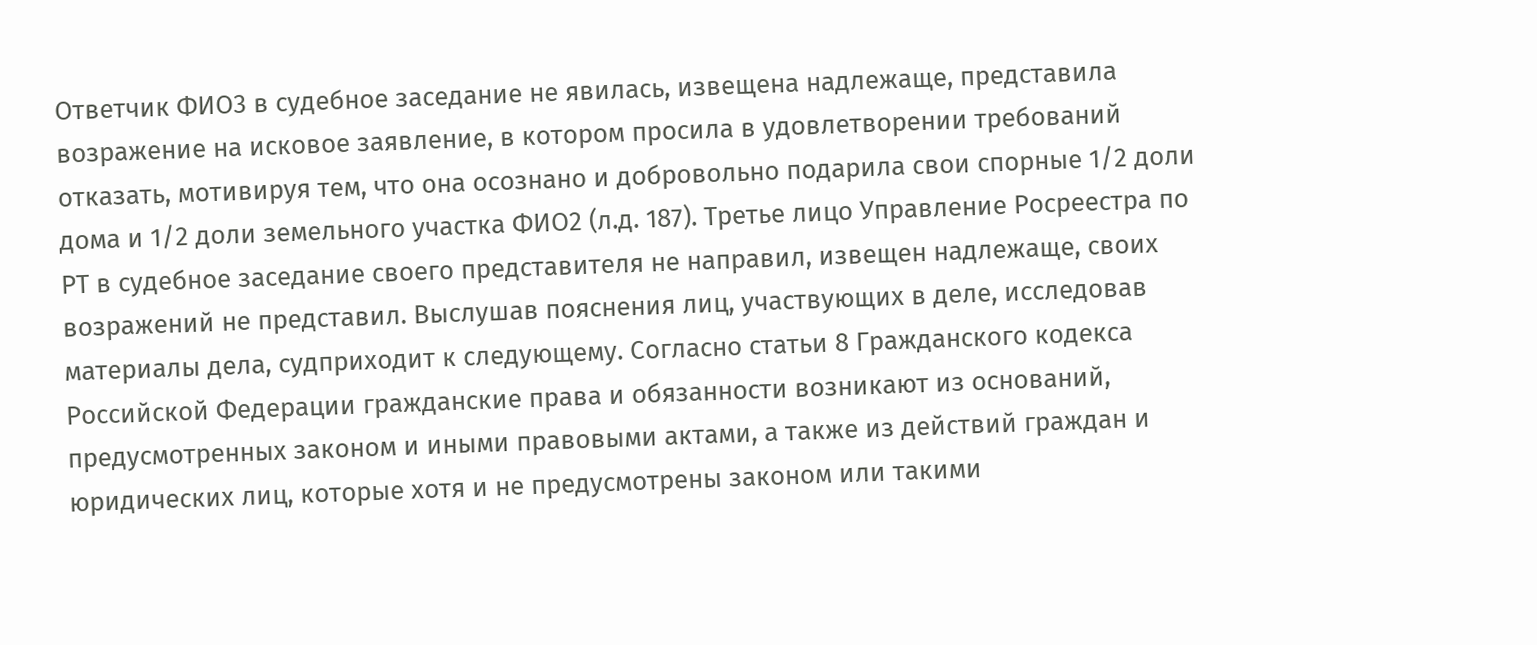Ответчик ФИО3 в судебное заседание не явилась, извещена надлежаще, представила возражение на исковое заявление, в котором просила в удовлетворении требований отказать, мотивируя тем, что она осознано и добровольно подарила свои спорные 1/2 доли дома и 1/2 доли земельного участка ФИО2 (л.д. 187). Третье лицо Управление Росреестра по РТ в судебное заседание своего представителя не направил, извещен надлежаще, своих возражений не представил. Выслушав пояснения лиц, участвующих в деле, исследовав материалы дела, судприходит к следующему. Согласно статьи 8 Гражданского кодекса Российской Федерации гражданские права и обязанности возникают из оснований, предусмотренных законом и иными правовыми актами, а также из действий граждан и юридических лиц, которые хотя и не предусмотрены законом или такими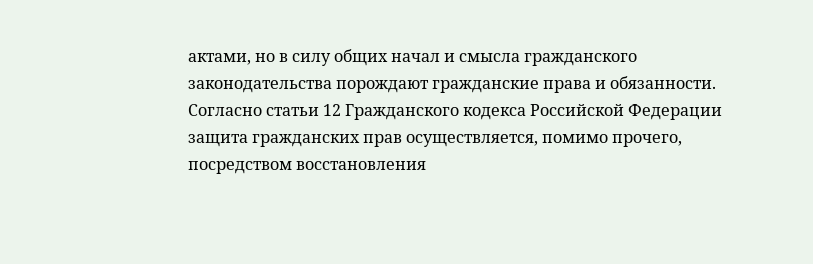актами, но в силу общих начал и смысла гражданского законодательства порождают гражданские права и обязанности. Согласно статьи 12 Гражданского кодекса Российской Федерации защита гражданских прав осуществляется, помимо прочего, посредством восстановления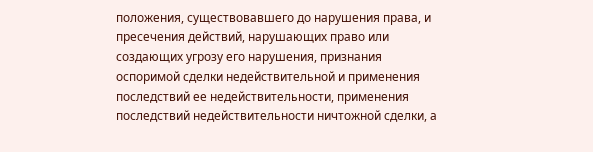положения, существовавшего до нарушения права, и пресечения действий, нарушающих право или создающих угрозу его нарушения, признания оспоримой сделки недействительной и применения последствий ее недействительности, применения последствий недействительности ничтожной сделки, а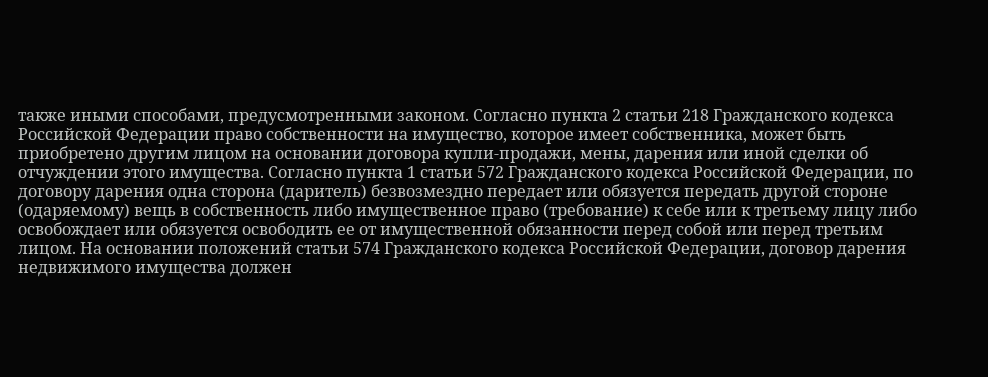также иными способами, предусмотренными законом. Согласно пункта 2 статьи 218 Гражданского кодекса Российской Федерации право собственности на имущество, которое имеет собственника, может быть приобретено другим лицом на основании договора купли-продажи, мены, дарения или иной сделки об отчуждении этого имущества. Согласно пункта 1 статьи 572 Гражданского кодекса Российской Федерации, по договору дарения одна сторона (даритель) безвозмездно передает или обязуется передать другой стороне (одаряемому) вещь в собственность либо имущественное право (требование) к себе или к третьему лицу либо освобождает или обязуется освободить ее от имущественной обязанности перед собой или перед третьим лицом. На основании положений статьи 574 Гражданского кодекса Российской Федерации, договор дарения недвижимого имущества должен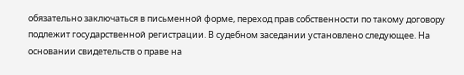обязательно заключаться в письменной форме, переход прав собственности по такому договору подлежит государственной регистрации. В судебном заседании установлено следующее. На основании свидетельств о праве на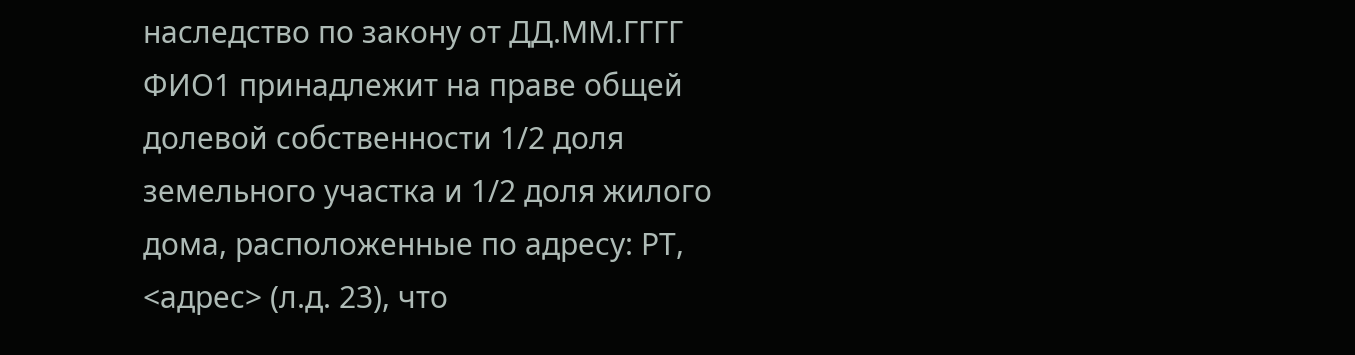наследство по закону от ДД.ММ.ГГГГ ФИО1 принадлежит на праве общей долевой собственности 1/2 доля земельного участка и 1/2 доля жилого дома, расположенные по адресу: РТ, <адрес> (л.д. 23), что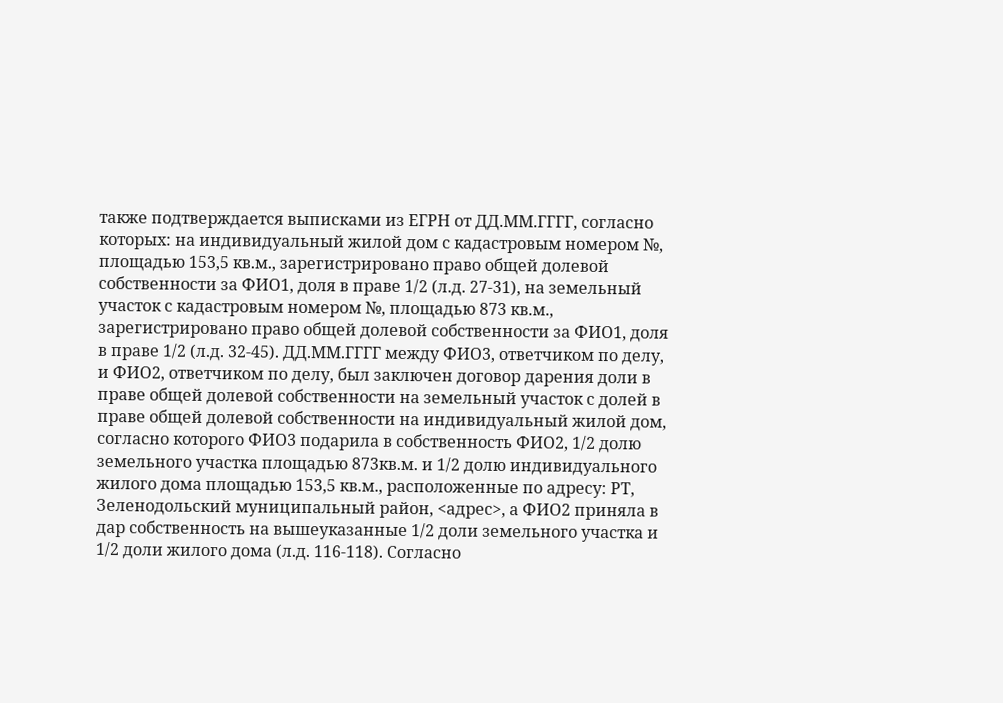также подтверждается выписками из ЕГРН от ДД.ММ.ГГГГ, согласно которых: на индивидуальный жилой дом с кадастровым номером №, площадью 153,5 кв.м., зарегистрировано право общей долевой собственности за ФИО1, доля в праве 1/2 (л.д. 27-31), на земельный участок с кадастровым номером №, площадью 873 кв.м., зарегистрировано право общей долевой собственности за ФИО1, доля в праве 1/2 (л.д. 32-45). ДД.ММ.ГГГГ между ФИО3, ответчиком по делу, и ФИО2, ответчиком по делу, был заключен договор дарения доли в праве общей долевой собственности на земельный участок с долей в праве общей долевой собственности на индивидуальный жилой дом, согласно которого ФИО3 подарила в собственность ФИО2, 1/2 долю земельного участка площадью 873кв.м. и 1/2 долю индивидуального жилого дома площадью 153,5 кв.м., расположенные по адресу: РТ, Зеленодольский муниципальный район, <адрес>, а ФИО2 приняла в дар собственность на вышеуказанные 1/2 доли земельного участка и 1/2 доли жилого дома (л.д. 116-118). Согласно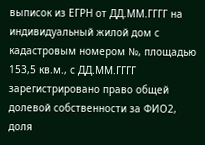выписок из ЕГРН от ДД.ММ.ГГГГ на индивидуальный жилой дом с кадастровым номером №, площадью 153,5 кв.м., с ДД.ММ.ГГГГ зарегистрировано право общей долевой собственности за ФИО2, доля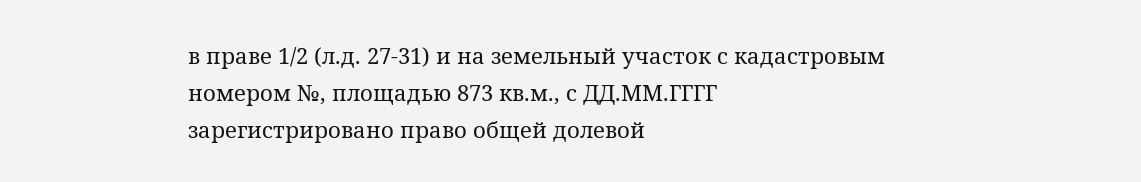в праве 1/2 (л.д. 27-31) и на земельный участок с кадастровым номером №, площадью 873 кв.м., с ДД.ММ.ГГГГ зарегистрировано право общей долевой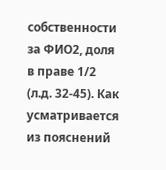собственности за ФИО2, доля в праве 1/2 (л.д. 32-45). Как усматривается из пояснений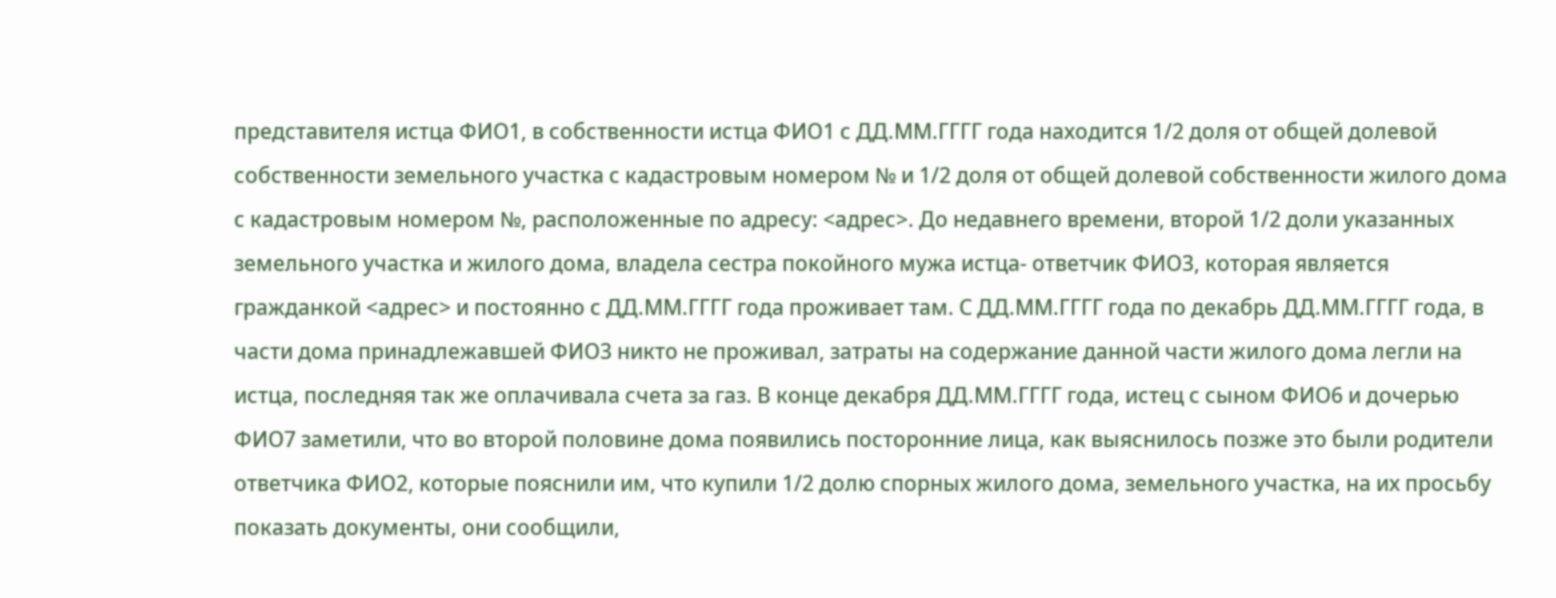представителя истца ФИО1, в собственности истца ФИО1 с ДД.ММ.ГГГГ года находится 1/2 доля от общей долевой собственности земельного участка с кадастровым номером № и 1/2 доля от общей долевой собственности жилого дома с кадастровым номером №, расположенные по адресу: <адрес>. До недавнего времени, второй 1/2 доли указанных земельного участка и жилого дома, владела сестра покойного мужа истца- ответчик ФИО3, которая является гражданкой <адрес> и постоянно с ДД.ММ.ГГГГ года проживает там. С ДД.ММ.ГГГГ года по декабрь ДД.ММ.ГГГГ года, в части дома принадлежавшей ФИО3 никто не проживал, затраты на содержание данной части жилого дома легли на истца, последняя так же оплачивала счета за газ. В конце декабря ДД.ММ.ГГГГ года, истец с сыном ФИО6 и дочерью ФИО7 заметили, что во второй половине дома появились посторонние лица, как выяснилось позже это были родители ответчика ФИО2, которые пояснили им, что купили 1/2 долю спорных жилого дома, земельного участка, на их просьбу показать документы, они сообщили,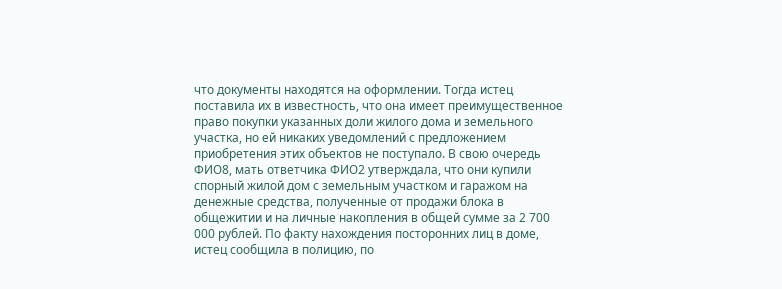что документы находятся на оформлении. Тогда истец поставила их в известность, что она имеет преимущественное право покупки указанных доли жилого дома и земельного участка, но ей никаких уведомлений с предложением приобретения этих объектов не поступало. В свою очередь ФИО8, мать ответчика ФИО2 утверждала, что они купили спорный жилой дом с земельным участком и гаражом на денежные средства, полученные от продажи блока в общежитии и на личные накопления в общей сумме за 2 700 000 рублей. По факту нахождения посторонних лиц в доме, истец сообщила в полицию, по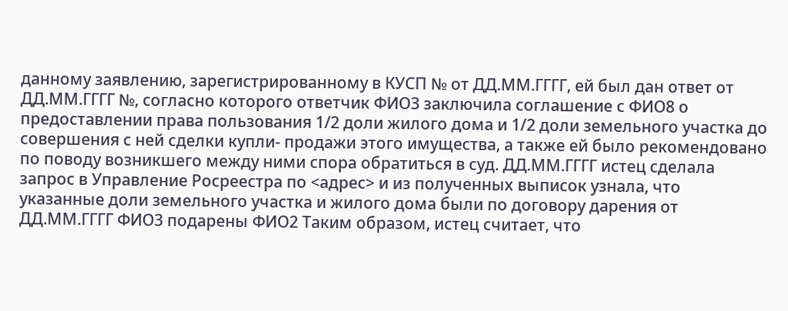данному заявлению, зарегистрированному в КУСП № от ДД.ММ.ГГГГ, ей был дан ответ от ДД.ММ.ГГГГ №, согласно которого ответчик ФИО3 заключила соглашение с ФИО8 о предоставлении права пользования 1/2 доли жилого дома и 1/2 доли земельного участка до совершения с ней сделки купли- продажи этого имущества, а также ей было рекомендовано по поводу возникшего между ними спора обратиться в суд. ДД.ММ.ГГГГ истец сделала запрос в Управление Росреестра по <адрес> и из полученных выписок узнала, что указанные доли земельного участка и жилого дома были по договору дарения от ДД.ММ.ГГГГ ФИО3 подарены ФИО2 Таким образом, истец считает, что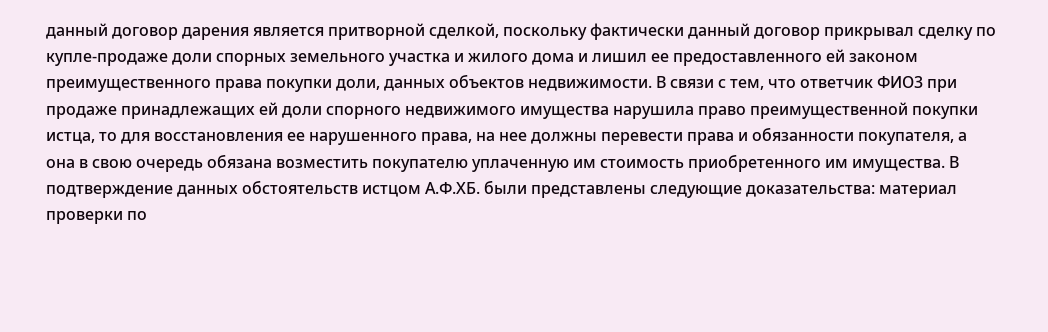данный договор дарения является притворной сделкой, поскольку фактически данный договор прикрывал сделку по купле-продаже доли спорных земельного участка и жилого дома и лишил ее предоставленного ей законом преимущественного права покупки доли, данных объектов недвижимости. В связи с тем, что ответчик ФИО3 при продаже принадлежащих ей доли спорного недвижимого имущества нарушила право преимущественной покупки истца, то для восстановления ее нарушенного права, на нее должны перевести права и обязанности покупателя, а она в свою очередь обязана возместить покупателю уплаченную им стоимость приобретенного им имущества. В подтверждение данных обстоятельств истцом А.Ф.ХБ. были представлены следующие доказательства: материал проверки по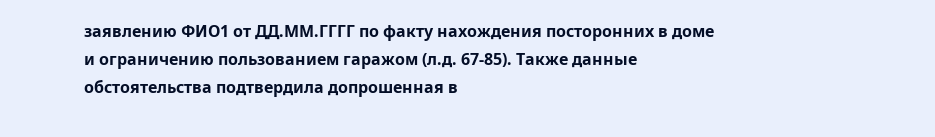заявлению ФИО1 от ДД.ММ.ГГГГ по факту нахождения посторонних в доме и ограничению пользованием гаражом (л.д. 67-85). Также данные обстоятельства подтвердила допрошенная в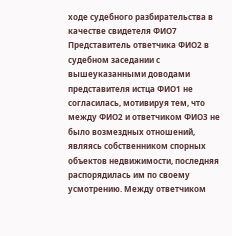ходе судебного разбирательства в качестве свидетеля ФИО7 Представитель ответчика ФИО2 в судебном заседании с вышеуказанными доводами представителя истца ФИО1 не согласилась, мотивируя тем, что между ФИО2 и ответчиком ФИО3 не было возмездных отношений, являясь собственником спорных объектов недвижимости, последняя распорядилась им по своему усмотрению. Между ответчиком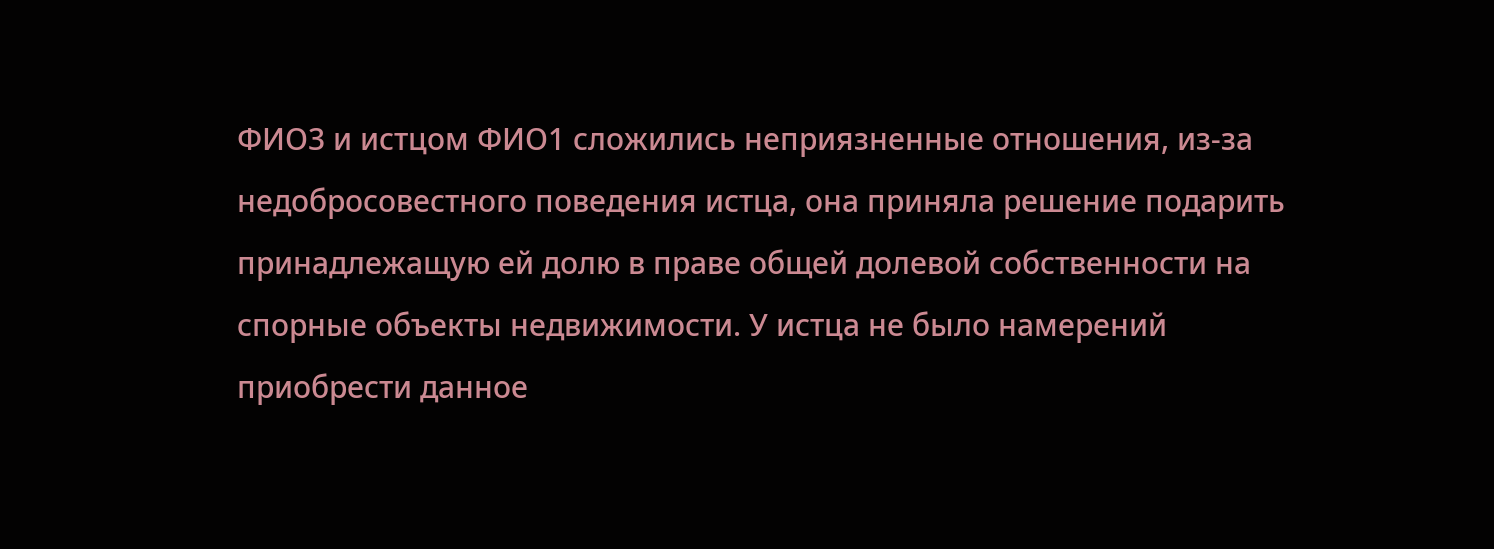ФИО3 и истцом ФИО1 сложились неприязненные отношения, из-за недобросовестного поведения истца, она приняла решение подарить принадлежащую ей долю в праве общей долевой собственности на спорные объекты недвижимости. У истца не было намерений приобрести данное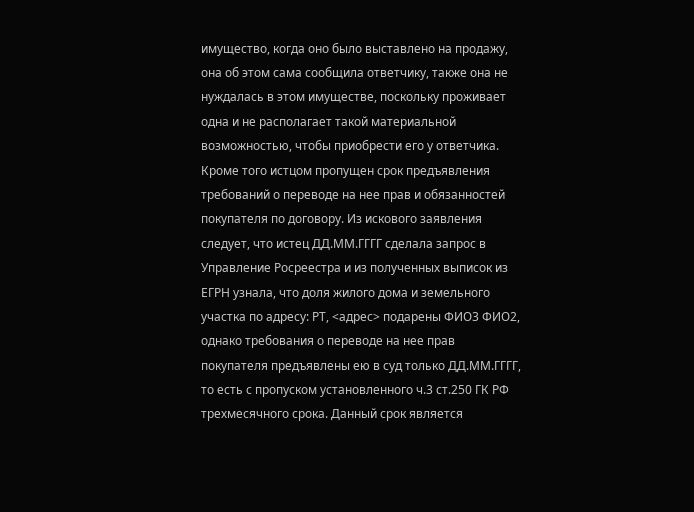имущество, когда оно было выставлено на продажу, она об этом сама сообщила ответчику, также она не нуждалась в этом имуществе, поскольку проживает одна и не располагает такой материальной возможностью, чтобы приобрести его у ответчика. Кроме того истцом пропущен срок предъявления требований о переводе на нее прав и обязанностей покупателя по договору. Из искового заявления следует, что истец ДД.ММ.ГГГГ сделала запрос в Управление Росреестра и из полученных выписок из ЕГРН узнала, что доля жилого дома и земельного участка по адресу: РТ, <адрес> подарены ФИО3 ФИО2, однако требования о переводе на нее прав покупателя предъявлены ею в суд только ДД.ММ.ГГГГ, то есть с пропуском установленного ч.3 ст.250 ГК РФ трехмесячного срока. Данный срок является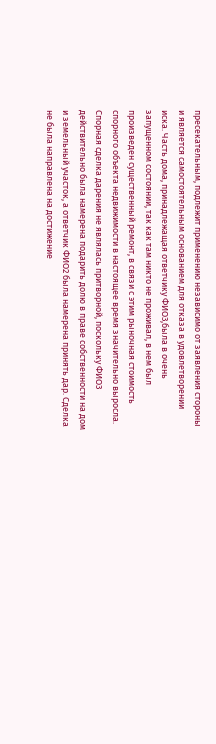пресекательным, подлежит применению независимо от заявления стороны и является самостоятельным основанием для отказа в удовлетворении иска. Часть дома, принадлежащая ответчику ФИО3,была в очень запущенном состоянии, так как там никто не проживал, в нем был произведен существенный ремонт, в связи с этим рыночная стоимость спорного объекта недвижимости в настоящее время значительно выросла. Спорная сделка дарения не являлась притворной, поскольку ФИО3 действительно была намерена подарить долю в праве собственности на дом и земельный участок, а ответчик ФИО2 была намерена принять дар. Сделка не была направлена на достижение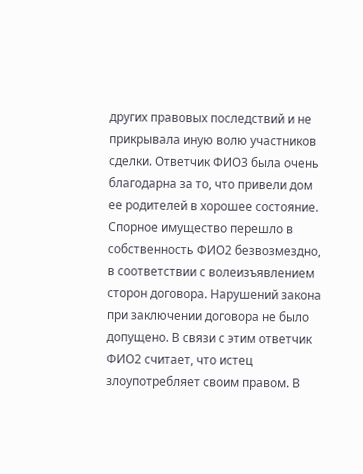других правовых последствий и не прикрывала иную волю участников сделки. Ответчик ФИО3 была очень благодарна за то, что привели дом ее родителей в хорошее состояние. Спорное имущество перешло в собственность ФИО2 безвозмездно, в соответствии с волеизъявлением сторон договора. Нарушений закона при заключении договора не было допущено. В связи с этим ответчик ФИО2 считает, что истец злоупотребляет своим правом. В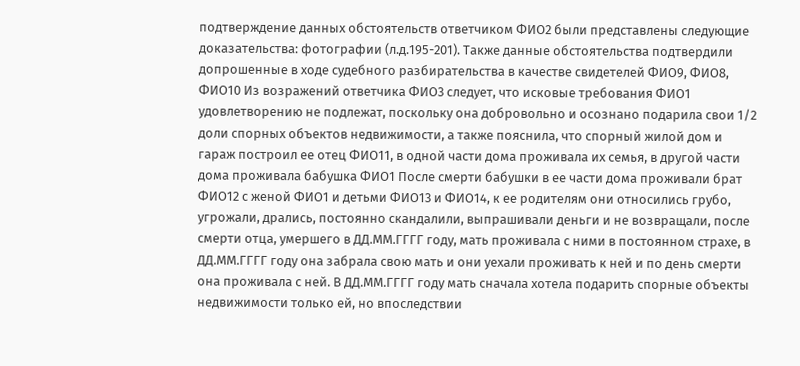подтверждение данных обстоятельств ответчиком ФИО2 были представлены следующие доказательства: фотографии (л.д.195-201). Также данные обстоятельства подтвердили допрошенные в ходе судебного разбирательства в качестве свидетелей ФИО9, ФИО8, ФИО10 Из возражений ответчика ФИО3 следует, что исковые требования ФИО1 удовлетворению не подлежат, поскольку она добровольно и осознано подарила свои 1/2 доли спорных объектов недвижимости, а также пояснила, что спорный жилой дом и гараж построил ее отец ФИО11, в одной части дома проживала их семья, в другой части дома проживала бабушка ФИО1 После смерти бабушки в ее части дома проживали брат ФИО12 с женой ФИО1 и детьми ФИО13 и ФИО14, к ее родителям они относились грубо, угрожали, дрались, постоянно скандалили, выпрашивали деньги и не возвращали, после смерти отца, умершего в ДД.ММ.ГГГГ году, мать проживала с ними в постоянном страхе, в ДД.ММ.ГГГГ году она забрала свою мать и они уехали проживать к ней и по день смерти она проживала с ней. В ДД.ММ.ГГГГ году мать сначала хотела подарить спорные объекты недвижимости только ей, но впоследствии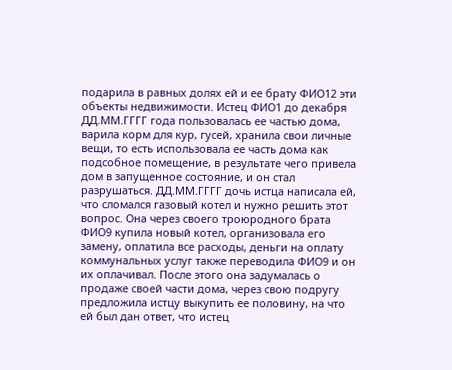подарила в равных долях ей и ее брату ФИО12 эти объекты недвижимости. Истец ФИО1 до декабря ДД.ММ.ГГГГ года пользовалась ее частью дома, варила корм для кур, гусей, хранила свои личные вещи, то есть использовала ее часть дома как подсобное помещение, в результате чего привела дом в запущенное состояние, и он стал разрушаться. ДД.ММ.ГГГГ дочь истца написала ей, что сломался газовый котел и нужно решить этот вопрос. Она через своего троюродного брата ФИО9 купила новый котел, организовала его замену, оплатила все расходы, деньги на оплату коммунальных услуг также переводила ФИО9 и он их оплачивал. После этого она задумалась о продаже своей части дома, через свою подругу предложила истцу выкупить ее половину, на что ей был дан ответ, что истец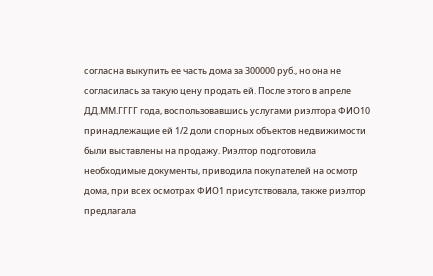согласна выкупить ее часть дома за 300000 руб., но она не согласилась за такую цену продать ей. После этого в апреле ДД.ММ.ГГГГ года, воспользовавшись услугами риэлтора ФИО10 принадлежащие ей 1/2 доли спорных объектов недвижимости были выставлены на продажу. Риэлтор подготовила необходимые документы, приводила покупателей на осмотр дома, при всех осмотрах ФИО1 присутствовала, также риэлтор предлагала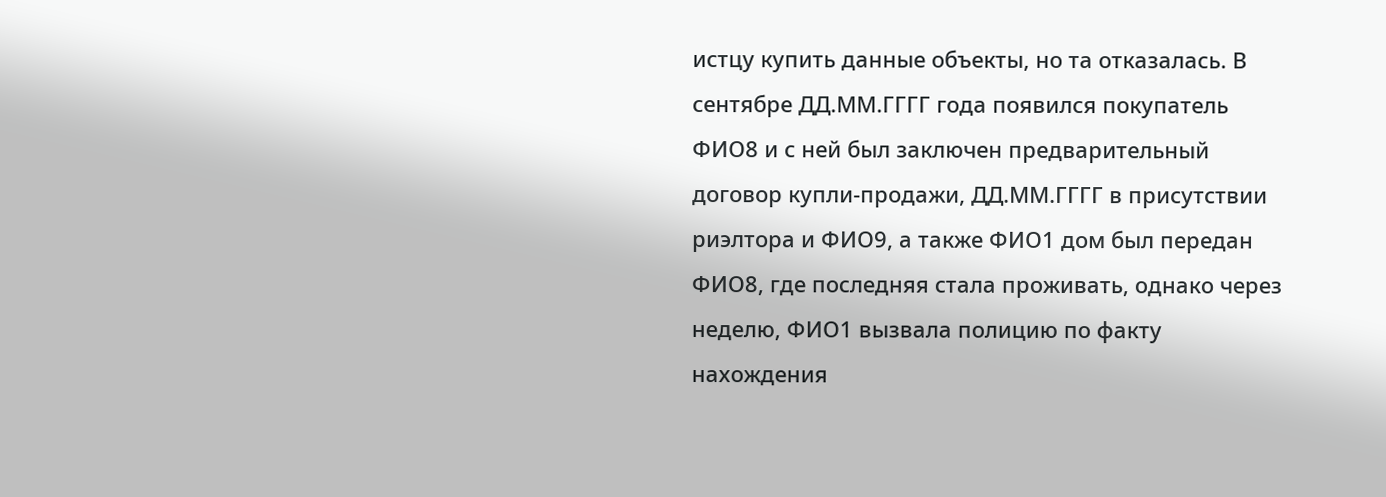истцу купить данные объекты, но та отказалась. В сентябре ДД.ММ.ГГГГ года появился покупатель ФИО8 и с ней был заключен предварительный договор купли-продажи, ДД.ММ.ГГГГ в присутствии риэлтора и ФИО9, а также ФИО1 дом был передан ФИО8, где последняя стала проживать, однако через неделю, ФИО1 вызвала полицию по факту нахождения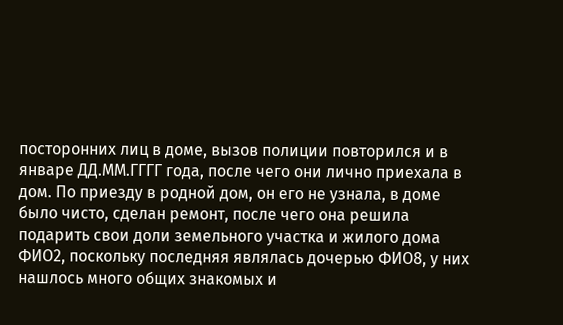посторонних лиц в доме, вызов полиции повторился и в январе ДД.ММ.ГГГГ года, после чего они лично приехала в дом. По приезду в родной дом, он его не узнала, в доме было чисто, сделан ремонт, после чего она решила подарить свои доли земельного участка и жилого дома ФИО2, поскольку последняя являлась дочерью ФИО8, у них нашлось много общих знакомых и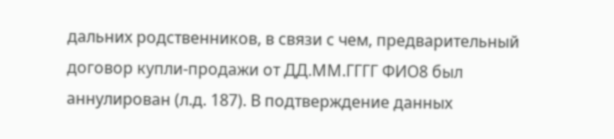дальних родственников, в связи с чем, предварительный договор купли-продажи от ДД.ММ.ГГГГ ФИО8 был аннулирован (л.д. 187). В подтверждение данных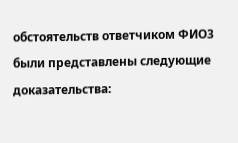обстоятельств ответчиком ФИО3 были представлены следующие доказательства: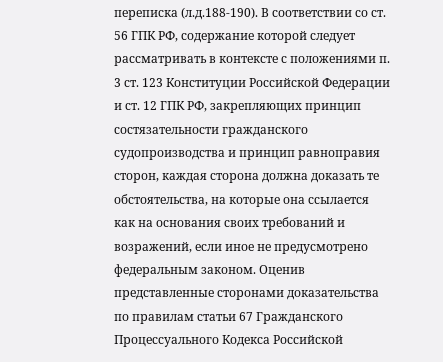переписка (л.д.188-190). В соответствии со ст. 56 ГПК РФ, содержание которой следует рассматривать в контексте с положениями п. 3 ст. 123 Конституции Российской Федерации и ст. 12 ГПК РФ, закрепляющих принцип состязательности гражданского судопроизводства и принцип равноправия сторон, каждая сторона должна доказать те обстоятельства, на которые она ссылается как на основания своих требований и возражений, если иное не предусмотрено федеральным законом. Оценив представленные сторонами доказательства по правилам статьи 67 Гражданского Процессуального Кодекса Российской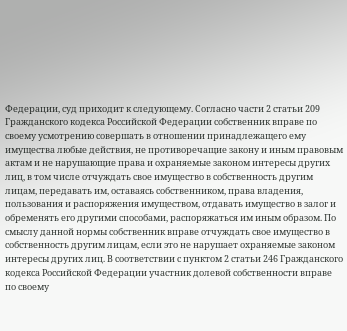Федерации, суд приходит к следующему. Согласно части 2 статьи 209 Гражданского кодекса Российской Федерации собственник вправе по своему усмотрению совершать в отношении принадлежащего ему имущества любые действия, не противоречащие закону и иным правовым актам и не нарушающие права и охраняемые законом интересы других лиц, в том числе отчуждать свое имущество в собственность другим лицам, передавать им, оставаясь собственником, права владения, пользования и распоряжения имуществом, отдавать имущество в залог и обременять его другими способами, распоряжаться им иным образом. По смыслу данной нормы собственник вправе отчуждать свое имущество в собственность другим лицам, если это не нарушает охраняемые законом интересы других лиц. В соответствии с пунктом 2 статьи 246 Гражданского кодекса Российской Федерации участник долевой собственности вправе по своему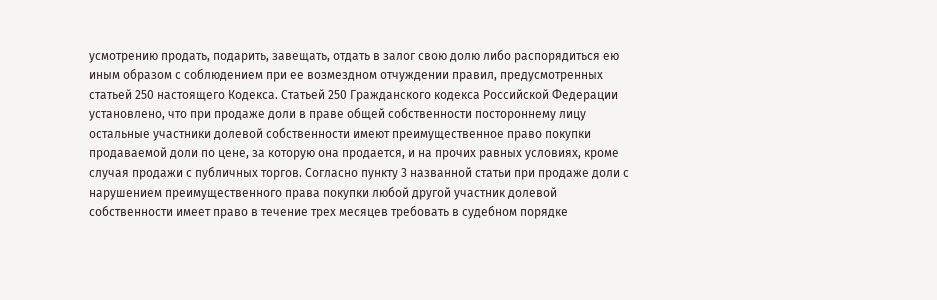усмотрению продать, подарить, завещать, отдать в залог свою долю либо распорядиться ею иным образом с соблюдением при ее возмездном отчуждении правил, предусмотренных статьей 250 настоящего Кодекса. Статьей 250 Гражданского кодекса Российской Федерации установлено, что при продаже доли в праве общей собственности постороннему лицу остальные участники долевой собственности имеют преимущественное право покупки продаваемой доли по цене, за которую она продается, и на прочих равных условиях, кроме случая продажи с публичных торгов. Согласно пункту 3 названной статьи при продаже доли с нарушением преимущественного права покупки любой другой участник долевой собственности имеет право в течение трех месяцев требовать в судебном порядке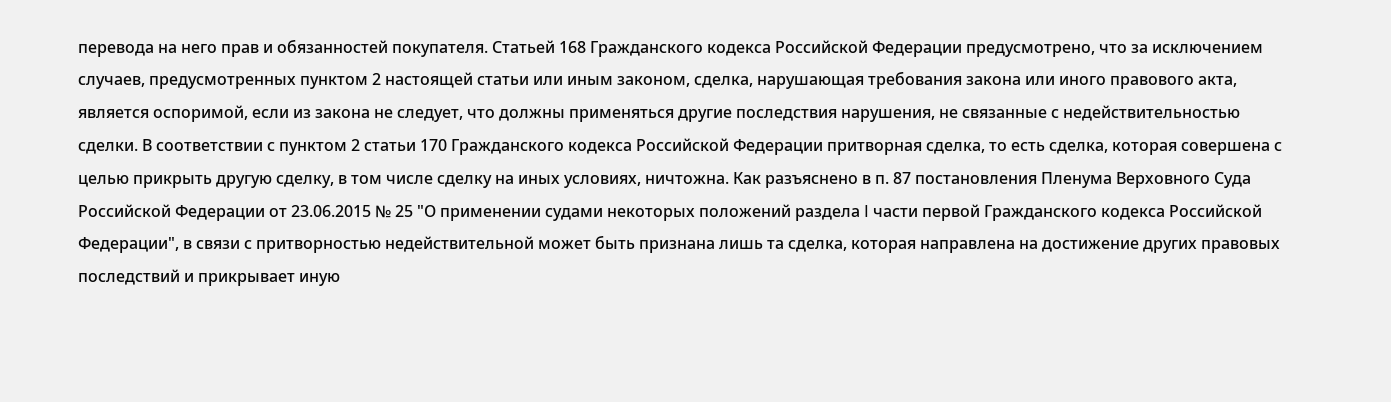перевода на него прав и обязанностей покупателя. Статьей 168 Гражданского кодекса Российской Федерации предусмотрено, что за исключением случаев, предусмотренных пунктом 2 настоящей статьи или иным законом, сделка, нарушающая требования закона или иного правового акта, является оспоримой, если из закона не следует, что должны применяться другие последствия нарушения, не связанные с недействительностью сделки. В соответствии с пунктом 2 статьи 170 Гражданского кодекса Российской Федерации притворная сделка, то есть сделка, которая совершена с целью прикрыть другую сделку, в том числе сделку на иных условиях, ничтожна. Как разъяснено в п. 87 постановления Пленума Верховного Суда Российской Федерации от 23.06.2015 № 25 "О применении судами некоторых положений раздела I части первой Гражданского кодекса Российской Федерации", в связи с притворностью недействительной может быть признана лишь та сделка, которая направлена на достижение других правовых последствий и прикрывает иную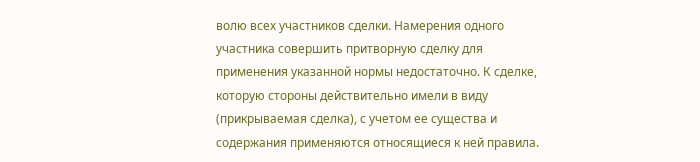волю всех участников сделки. Намерения одного участника совершить притворную сделку для применения указанной нормы недостаточно. К сделке, которую стороны действительно имели в виду (прикрываемая сделка), с учетом ее существа и содержания применяются относящиеся к ней правила.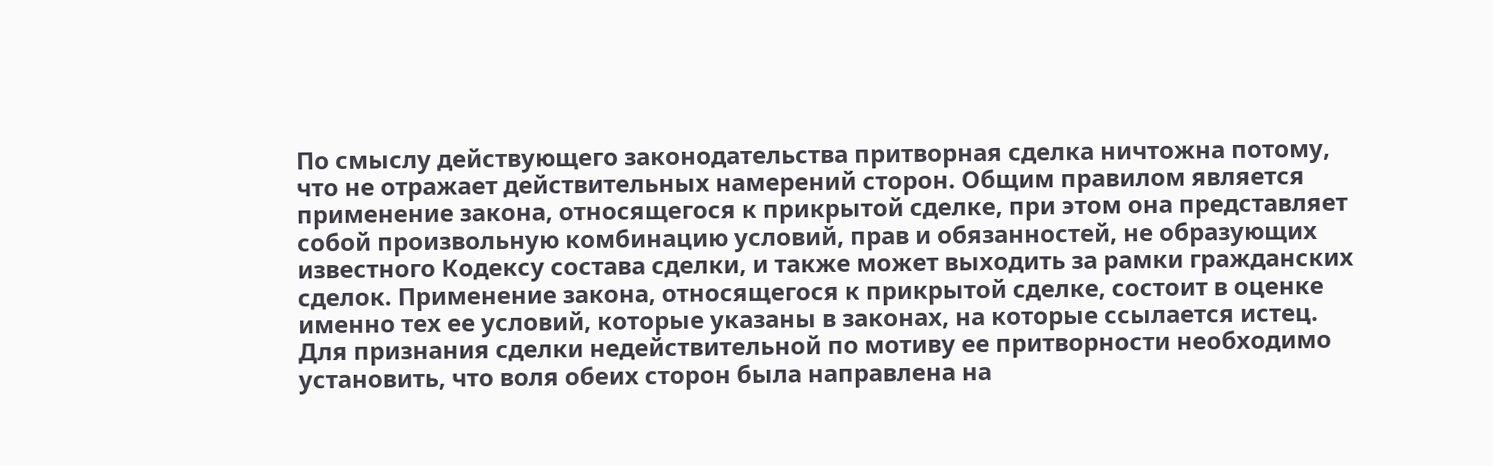По смыслу действующего законодательства притворная сделка ничтожна потому, что не отражает действительных намерений сторон. Общим правилом является применение закона, относящегося к прикрытой сделке, при этом она представляет собой произвольную комбинацию условий, прав и обязанностей, не образующих известного Кодексу состава сделки, и также может выходить за рамки гражданских сделок. Применение закона, относящегося к прикрытой сделке, состоит в оценке именно тех ее условий, которые указаны в законах, на которые ссылается истец. Для признания сделки недействительной по мотиву ее притворности необходимо установить, что воля обеих сторон была направлена на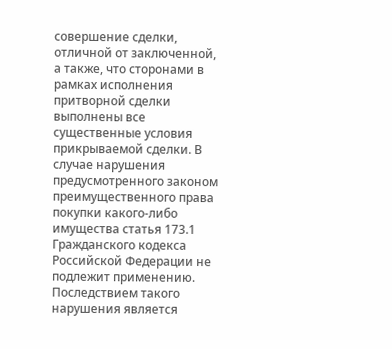совершение сделки, отличной от заключенной, а также, что сторонами в рамках исполнения притворной сделки выполнены все существенные условия прикрываемой сделки. В случае нарушения предусмотренного законом преимущественного права покупки какого-либо имущества статья 173.1 Гражданского кодекса Российской Федерации не подлежит применению. Последствием такого нарушения является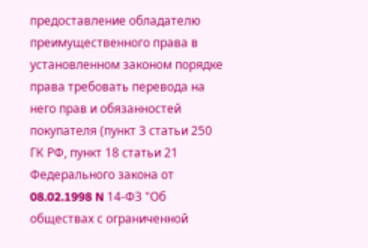предоставление обладателю преимущественного права в установленном законом порядке права требовать перевода на него прав и обязанностей покупателя (пункт 3 статьи 250 ГК РФ, пункт 18 статьи 21 Федерального закона от 08.02.1998 N 14-ФЗ "Об обществах с ограниченной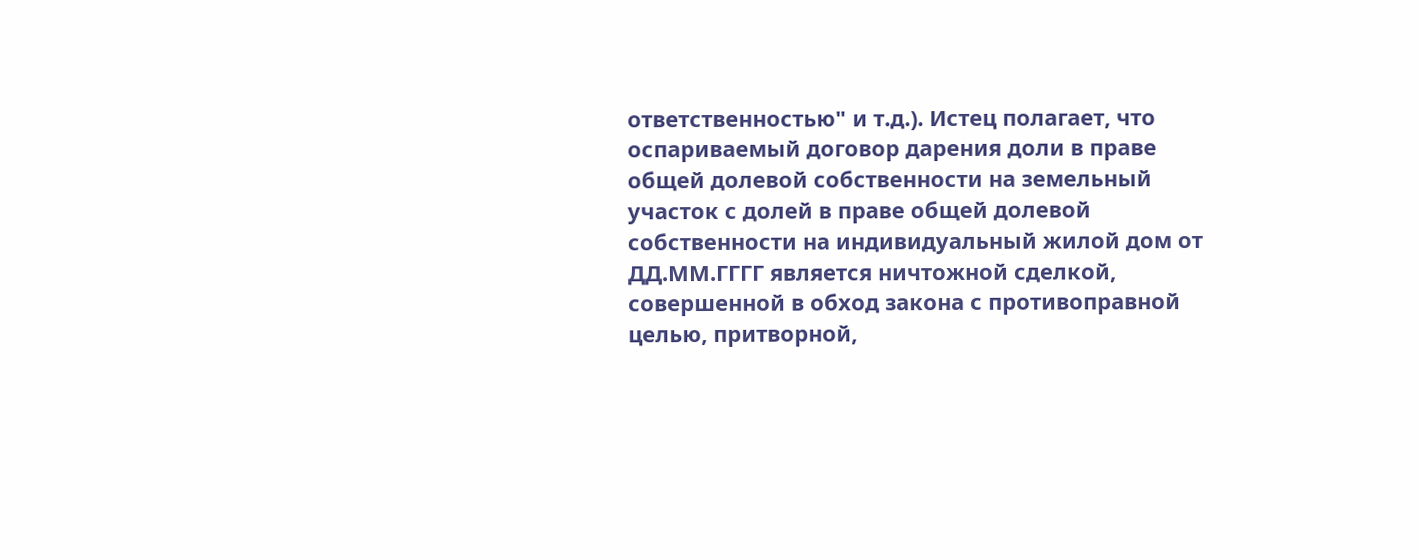ответственностью" и т.д.). Истец полагает, что оспариваемый договор дарения доли в праве общей долевой собственности на земельный участок с долей в праве общей долевой собственности на индивидуальный жилой дом от ДД.ММ.ГГГГ является ничтожной сделкой, совершенной в обход закона с противоправной целью, притворной,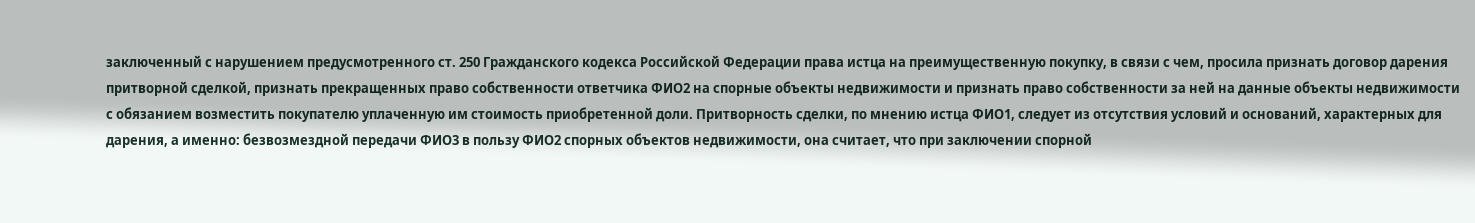заключенный с нарушением предусмотренного ст. 250 Гражданского кодекса Российской Федерации права истца на преимущественную покупку, в связи с чем, просила признать договор дарения притворной сделкой, признать прекращенных право собственности ответчика ФИО2 на спорные объекты недвижимости и признать право собственности за ней на данные объекты недвижимости с обязанием возместить покупателю уплаченную им стоимость приобретенной доли. Притворность сделки, по мнению истца ФИО1, следует из отсутствия условий и оснований, характерных для дарения, а именно: безвозмездной передачи ФИО3 в пользу ФИО2 спорных объектов недвижимости, она считает, что при заключении спорной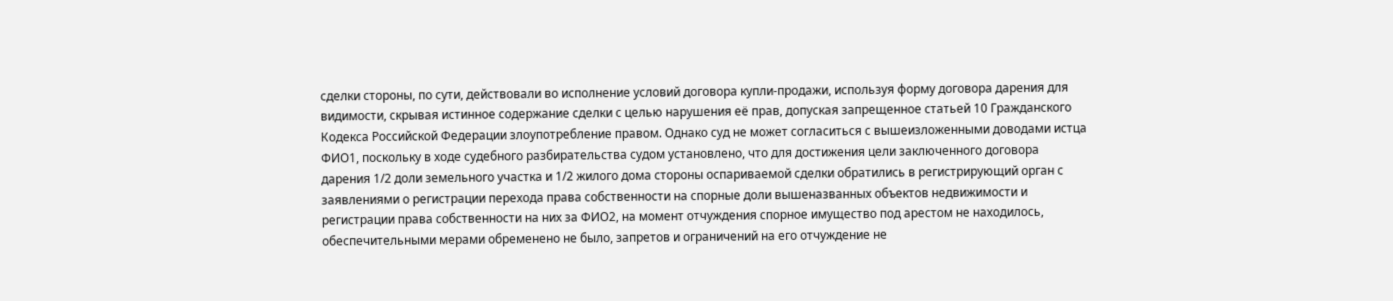сделки стороны, по сути, действовали во исполнение условий договора купли-продажи, используя форму договора дарения для видимости, скрывая истинное содержание сделки с целью нарушения её прав, допуская запрещенное статьей 10 Гражданского Кодекса Российской Федерации злоупотребление правом. Однако суд не может согласиться с вышеизложенными доводами истца ФИО1, поскольку в ходе судебного разбирательства судом установлено, что для достижения цели заключенного договора дарения 1/2 доли земельного участка и 1/2 жилого дома стороны оспариваемой сделки обратились в регистрирующий орган с заявлениями о регистрации перехода права собственности на спорные доли вышеназванных объектов недвижимости и регистрации права собственности на них за ФИО2, на момент отчуждения спорное имущество под арестом не находилось, обеспечительными мерами обременено не было, запретов и ограничений на его отчуждение не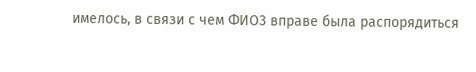имелось, в связи с чем ФИО3 вправе была распорядиться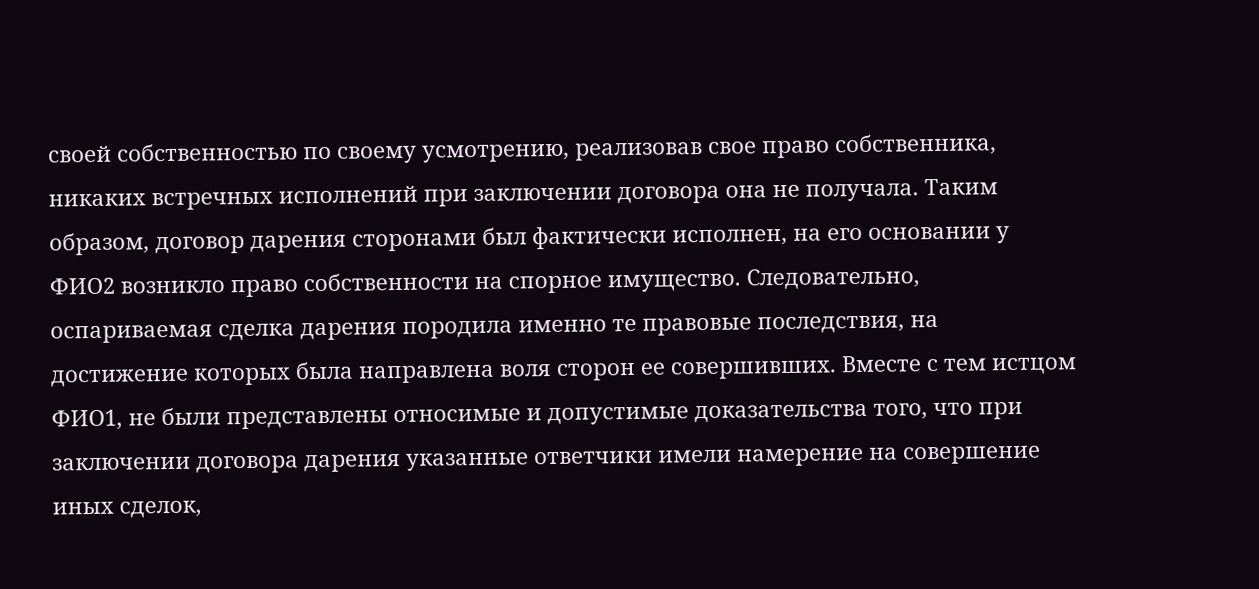своей собственностью по своему усмотрению, реализовав свое право собственника, никаких встречных исполнений при заключении договора она не получала. Таким образом, договор дарения сторонами был фактически исполнен, на его основании у ФИО2 возникло право собственности на спорное имущество. Следовательно, оспариваемая сделка дарения породила именно те правовые последствия, на достижение которых была направлена воля сторон ее совершивших. Вместе с тем истцом ФИО1, не были представлены относимые и допустимые доказательства того, что при заключении договора дарения указанные ответчики имели намерение на совершение иных сделок,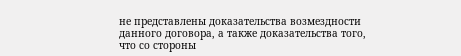не представлены доказательства возмездности данного договора, а также доказательства того, что со стороны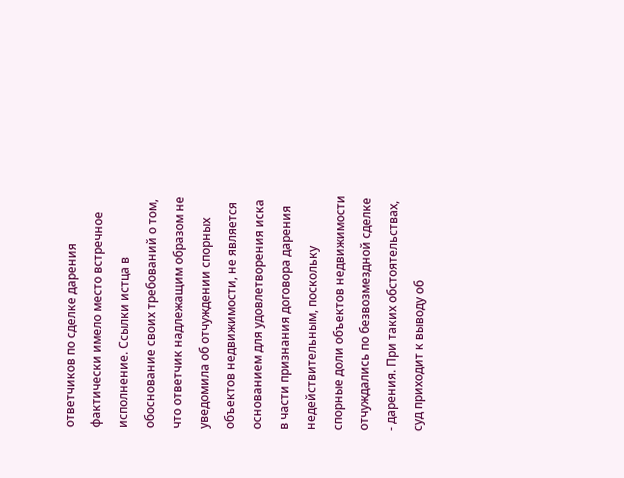ответчиков по сделке дарения фактически имело место встречное исполнение. Ссылки истца в обоснование своих требований о том, что ответчик надлежащим образом не уведомила об отчуждении спорных объектов недвижимости, не является основанием для удовлетворения иска в части признания договора дарения недействительным, поскольку спорные доли объектов недвижимости отчуждались по безвозмездной сделке - дарения. При таких обстоятельствах, суд приходит к выводу об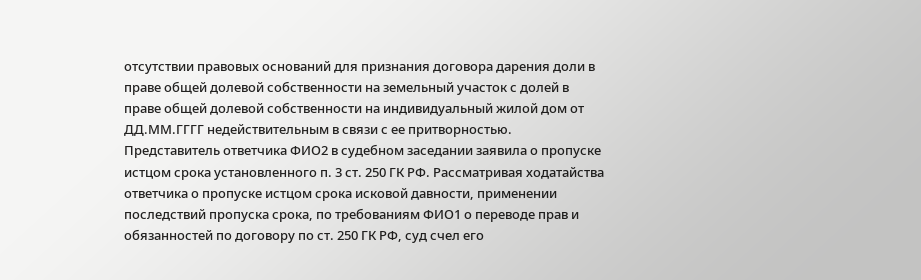отсутствии правовых оснований для признания договора дарения доли в праве общей долевой собственности на земельный участок с долей в праве общей долевой собственности на индивидуальный жилой дом от ДД.ММ.ГГГГ недействительным в связи с ее притворностью. Представитель ответчика ФИО2 в судебном заседании заявила о пропуске истцом срока установленного п. 3 ст. 250 ГК РФ. Рассматривая ходатайства ответчика о пропуске истцом срока исковой давности, применении последствий пропуска срока, по требованиям ФИО1 о переводе прав и обязанностей по договору по ст. 250 ГК РФ, суд счел его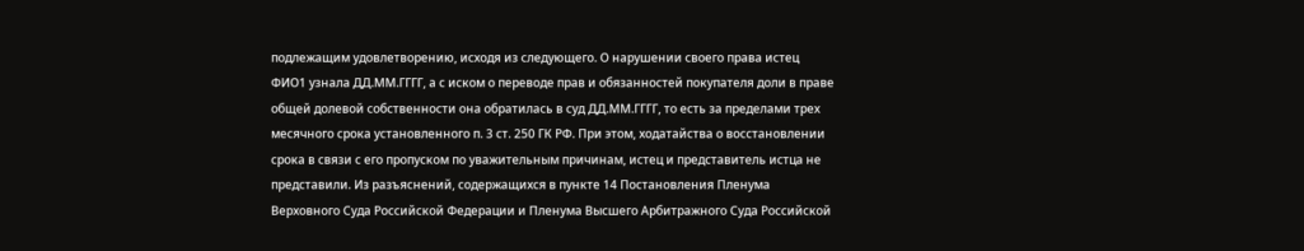подлежащим удовлетворению, исходя из следующего. О нарушении своего права истец ФИО1 узнала ДД.ММ.ГГГГ, а с иском о переводе прав и обязанностей покупателя доли в праве общей долевой собственности она обратилась в суд ДД.ММ.ГГГГ, то есть за пределами трех месячного срока установленного п. 3 ст. 250 ГК РФ. При этом, ходатайства о восстановлении срока в связи с его пропуском по уважительным причинам, истец и представитель истца не представили. Из разъяснений, содержащихся в пункте 14 Постановления Пленума Верховного Суда Российской Федерации и Пленума Высшего Арбитражного Суда Российской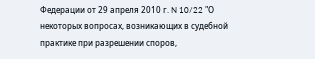Федерации от 29 апреля 2010 г. N 10/22 "О некоторых вопросах, возникающих в судебной практике при разрешении споров,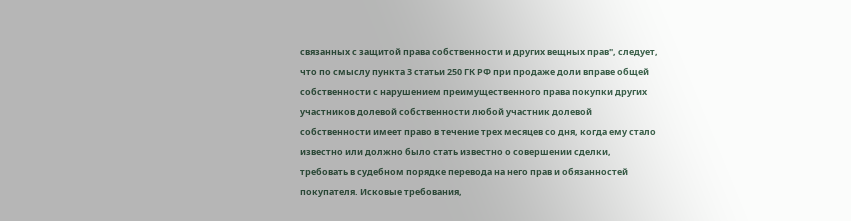связанных с защитой права собственности и других вещных прав", следует, что по смыслу пункта 3 статьи 250 ГК РФ при продаже доли вправе общей собственности с нарушением преимущественного права покупки других участников долевой собственности любой участник долевой собственности имеет право в течение трех месяцев со дня, когда ему стало известно или должно было стать известно о совершении сделки, требовать в судебном порядке перевода на него прав и обязанностей покупателя. Исковые требования,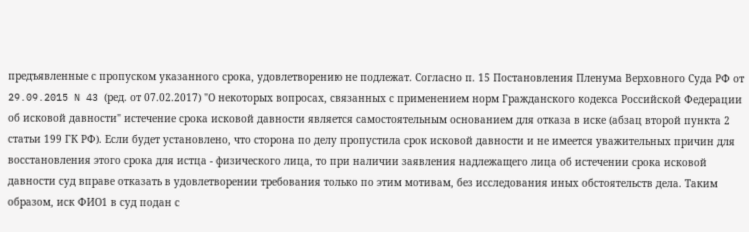предъявленные с пропуском указанного срока, удовлетворению не подлежат. Согласно п. 15 Постановления Пленума Верховного Суда РФ от 29.09.2015 N 43 (ред. от 07.02.2017) "О некоторых вопросах, связанных с применением норм Гражданского кодекса Российской Федерации об исковой давности" истечение срока исковой давности является самостоятельным основанием для отказа в иске (абзац второй пункта 2 статьи 199 ГК РФ). Если будет установлено, что сторона по делу пропустила срок исковой давности и не имеется уважительных причин для восстановления этого срока для истца - физического лица, то при наличии заявления надлежащего лица об истечении срока исковой давности суд вправе отказать в удовлетворении требования только по этим мотивам, без исследования иных обстоятельств дела. Таким образом, иск ФИО1 в суд подан с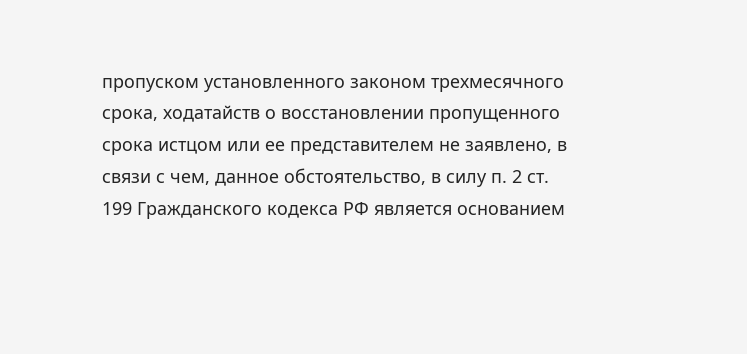пропуском установленного законом трехмесячного срока, ходатайств о восстановлении пропущенного срока истцом или ее представителем не заявлено, в связи с чем, данное обстоятельство, в силу п. 2 ст. 199 Гражданского кодекса РФ является основанием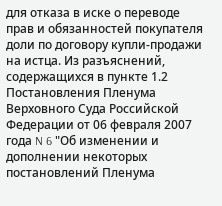для отказа в иске о переводе прав и обязанностей покупателя доли по договору купли-продажи на истца. Из разъяснений, содержащихся в пункте 1.2 Постановления Пленума Верховного Суда Российской Федерации от 06 февраля 2007 года N 6 "Об изменении и дополнении некоторых постановлений Пленума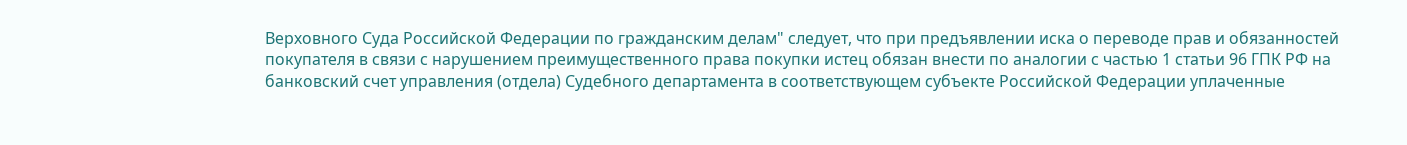Верховного Суда Российской Федерации по гражданским делам" следует, что при предъявлении иска о переводе прав и обязанностей покупателя в связи с нарушением преимущественного права покупки истец обязан внести по аналогии с частью 1 статьи 96 ГПК РФ на банковский счет управления (отдела) Судебного департамента в соответствующем субъекте Российской Федерации уплаченные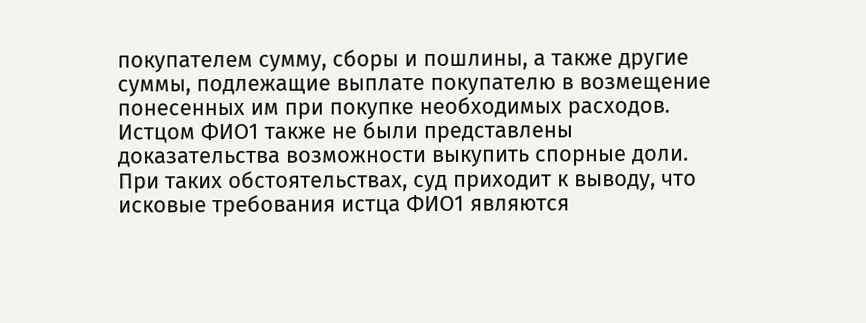покупателем сумму, сборы и пошлины, а также другие суммы, подлежащие выплате покупателю в возмещение понесенных им при покупке необходимых расходов. Истцом ФИО1 также не были представлены доказательства возможности выкупить спорные доли. При таких обстоятельствах, суд приходит к выводу, что исковые требования истца ФИО1 являются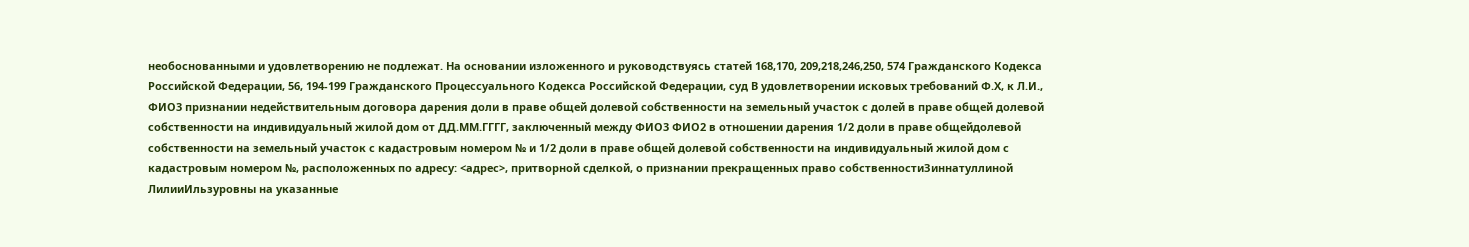необоснованными и удовлетворению не подлежат. На основании изложенного и руководствуясь статей 168,170, 209,218,246,250, 574 Гражданского Кодекса Российской Федерации, 56, 194-199 Гражданского Процессуального Кодекса Российской Федерации, суд В удовлетворении исковых требований Ф.Х, к Л.И., ФИО3 признании недействительным договора дарения доли в праве общей долевой собственности на земельный участок с долей в праве общей долевой собственности на индивидуальный жилой дом от ДД.ММ.ГГГГ, заключенный между ФИО3 ФИО2 в отношении дарения 1/2 доли в праве общейдолевой собственности на земельный участок с кадастровым номером № и 1/2 доли в праве общей долевой собственности на индивидуальный жилой дом с кадастровым номером №, расположенных по адресу: <адрес>, притворной сделкой, о признании прекращенных право собственностиЗиннатуллиной ЛилииИльзуровны на указанные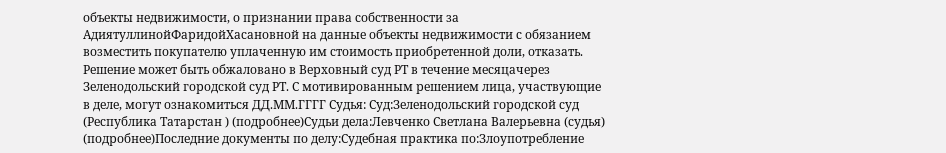объекты недвижимости, о признании права собственности за АдиятуллинойФаридойХасановной на данные объекты недвижимости с обязанием возместить покупателю уплаченную им стоимость приобретенной доли, отказать. Решение может быть обжаловано в Верховный суд РТ в течение месяцачерез Зеленодольский городской суд РТ. С мотивированным решением лица, участвующие в деле, могут ознакомиться ДД.ММ.ГГГГ Судья: Суд:Зеленодольский городской суд (Республика Татарстан ) (подробнее)Судьи дела:Левченко Светлана Валерьевна (судья) (подробнее)Последние документы по делу:Судебная практика по:Злоупотребление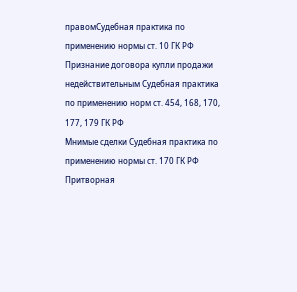правомСудебная практика по применению нормы ст. 10 ГК РФ Признание договора купли продажи недействительным Судебная практика по применению норм ст. 454, 168, 170, 177, 179 ГК РФ
Мнимые сделки Судебная практика по применению нормы ст. 170 ГК РФ Притворная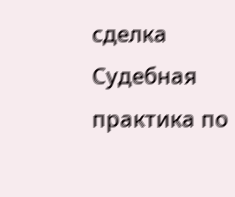сделка Судебная практика по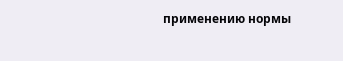применению нормы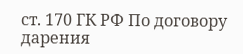ст. 170 ГК РФ По договору дарения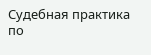Судебная практика по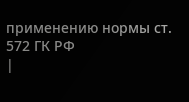применению нормы ст. 572 ГК РФ
|